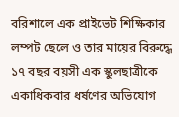বরিশালে এক প্রাইভেট শিক্ষিকার লম্পট ছেলে ও তার মায়ের বিরুদ্ধে ১৭ বছর বয়সী এক স্কুলছাত্রীকে একাধিকবার ধর্ষণের অভিযোগ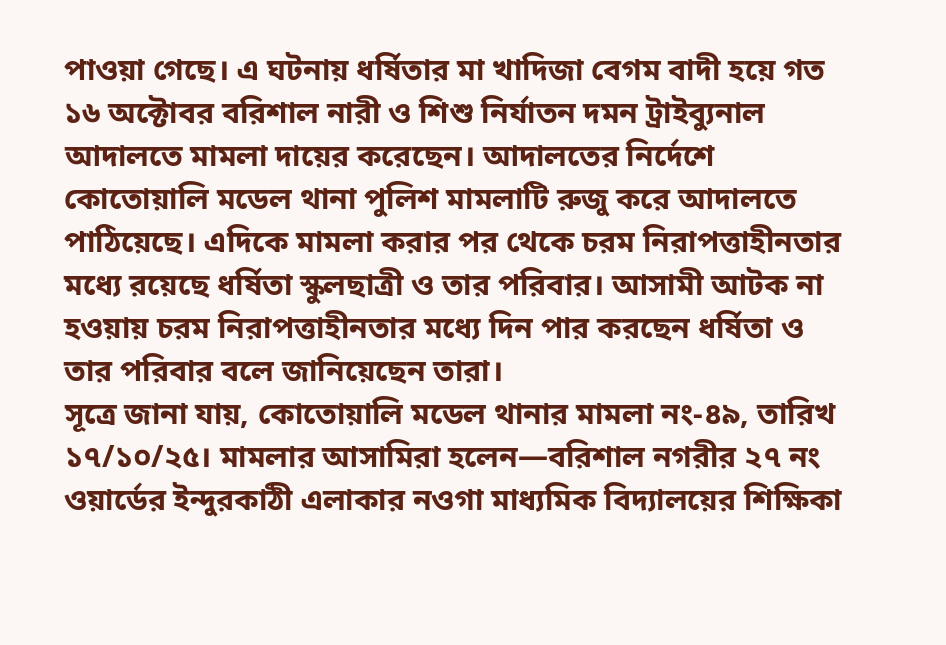পাওয়া গেছে। এ ঘটনায় ধর্ষিতার মা খাদিজা বেগম বাদী হয়ে গত ১৬ অক্টোবর বরিশাল নারী ও শিশু নির্যাতন দমন ট্রাইব্যুনাল আদালতে মামলা দায়ের করেছেন। আদালতের নির্দেশে কোতোয়ালি মডেল থানা পুলিশ মামলাটি রুজু করে আদালতে পাঠিয়েছে। এদিকে মামলা করার পর থেকে চরম নিরাপত্তাহীনতার মধ্যে রয়েছে ধর্ষিতা স্কুলছাত্রী ও তার পরিবার। আসামী আটক না হওয়ায় চরম নিরাপত্তাহীনতার মধ্যে দিন পার করছেন ধর্ষিতা ও তার পরিবার বলে জানিয়েছেন তারা।
সূত্রে জানা যায়, কোতোয়ালি মডেল থানার মামলা নং-৪৯, তারিখ ১৭/১০/২৫। মামলার আসামিরা হলেন—বরিশাল নগরীর ২৭ নং ওয়ার্ডের ইন্দুরকাঠী এলাকার নওগা মাধ্যমিক বিদ্যালয়ের শিক্ষিকা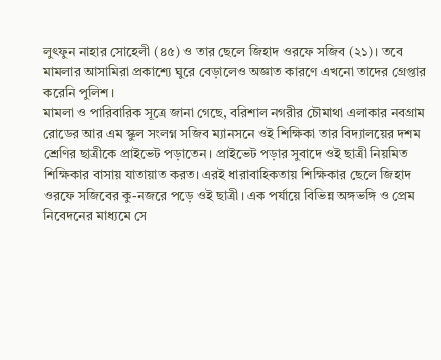লুৎফুন নাহার সোহেলী (৪৫) ও তার ছেলে জিহাদ ওরফে সজিব (২১)। তবে মামলার আসামিরা প্রকাশ্যে ঘুরে বেড়ালেও অজ্ঞাত কারণে এখনো তাদের গ্রেপ্তার করেনি পুলিশ।
মামলা ও পারিবারিক সূত্রে জানা গেছে, বরিশাল নগরীর চৌমাথা এলাকার নবগ্রাম রোডের আর এম স্কুল সংলগ্ন সজিব ম্যানসনে ওই শিক্ষিকা তার বিদ্যালয়ের দশম শ্রেণির ছাত্রীকে প্রাইভেট পড়াতেন। প্রাইভেট পড়ার সুবাদে ওই ছাত্রী নিয়মিত শিক্ষিকার বাসায় যাতায়াত করত। এরই ধারাবাহিকতায় শিক্ষিকার ছেলে জিহাদ ওরফে সজিবের কু-নজরে পড়ে ওই ছাত্রী। এক পর্যায়ে বিভিন্ন অঙ্গভঙ্গি ও প্রেম নিবেদনের মাধ্যমে সে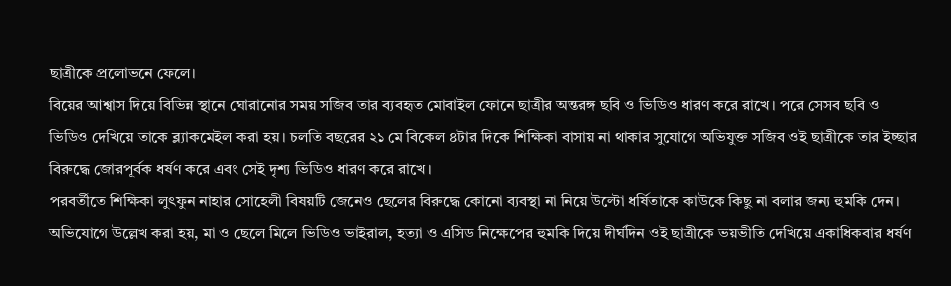ছাত্রীকে প্রলোভনে ফেলে।
বিয়ের আশ্বাস দিয়ে বিভিন্ন স্থানে ঘোরানোর সময় সজিব তার ব্যবহৃত মোবাইল ফোনে ছাত্রীর অন্তরঙ্গ ছবি ও ভিডিও ধারণ করে রাখে। পরে সেসব ছবি ও ভিডিও দেখিয়ে তাকে ব্ল্যাকমেইল করা হয়। চলতি বছরের ২১ মে বিকেল ৪টার দিকে শিক্ষিকা বাসায় না থাকার সুযোগে অভিযুক্ত সজিব ওই ছাত্রীকে তার ইচ্ছার বিরুদ্ধে জোরপূর্বক ধর্ষণ করে এবং সেই দৃশ্য ভিডিও ধারণ করে রাখে।
পরবর্তীতে শিক্ষিকা লুৎফুন নাহার সোহেলী বিষয়টি জেনেও ছেলের বিরুদ্ধে কোনো ব্যবস্থা না নিয়ে উল্টো ধর্ষিতাকে কাউকে কিছু না বলার জন্য হুমকি দেন। অভিযোগে উল্লেখ করা হয়, মা ও ছেলে মিলে ভিডিও ভাইরাল, হত্যা ও এসিড নিক্ষেপের হুমকি দিয়ে দীর্ঘদিন ওই ছাত্রীকে ভয়ভীতি দেখিয়ে একাধিকবার ধর্ষণ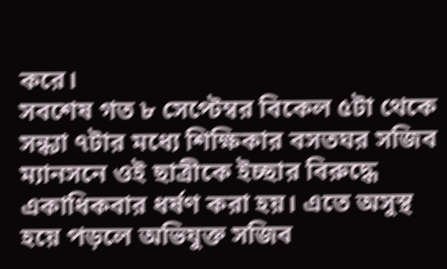করে।
সবশেষ গত ৮ সেপ্টেম্বর বিকেল ৫টা থেকে সন্ধ্যা ৭টার মধ্যে শিক্ষিকার বসতঘর সজিব ম্যানসনে ওই ছাত্রীকে ইচ্ছার বিরুদ্ধে একাধিকবার ধর্ষণ করা হয়। এতে অসুস্থ হয়ে পড়লে অভিযুক্ত সজিব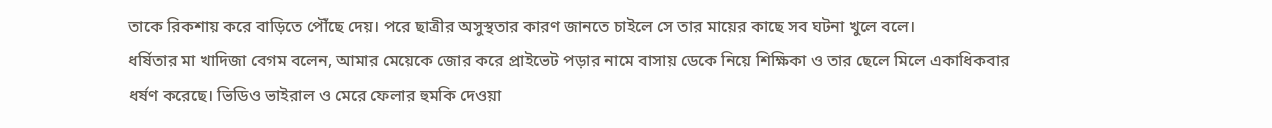তাকে রিকশায় করে বাড়িতে পৌঁছে দেয়। পরে ছাত্রীর অসুস্থতার কারণ জানতে চাইলে সে তার মায়ের কাছে সব ঘটনা খুলে বলে।
ধর্ষিতার মা খাদিজা বেগম বলেন, আমার মেয়েকে জোর করে প্রাইভেট পড়ার নামে বাসায় ডেকে নিয়ে শিক্ষিকা ও তার ছেলে মিলে একাধিকবার ধর্ষণ করেছে। ভিডিও ভাইরাল ও মেরে ফেলার হুমকি দেওয়া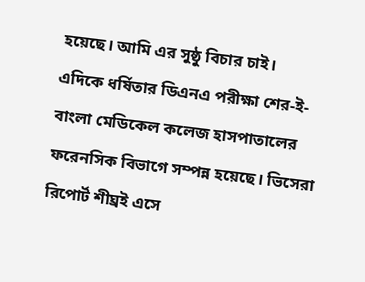হয়েছে। আমি এর সুষ্ঠু বিচার চাই।
এদিকে ধর্ষিতার ডিএনএ পরীক্ষা শের-ই-বাংলা মেডিকেল কলেজ হাসপাতালের ফরেনসিক বিভাগে সম্পন্ন হয়েছে। ভিসেরা রিপোর্ট শীঘ্রই এসে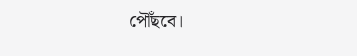পৌঁছবে।